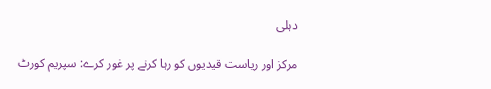دہلی

مرکز اور ریاست قیدیوں کو رہا کرنے پر غور کرے: سپریم کورٹ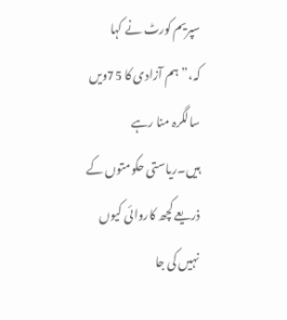سپریم کورٹ نے کہا کہ،”ہم آزادی کا 75ویں سالگرہ منا رہے ہیں۔ریاستی حکومتوں کے ذریعے کچھ کاروائی کیوں نہیں کی جا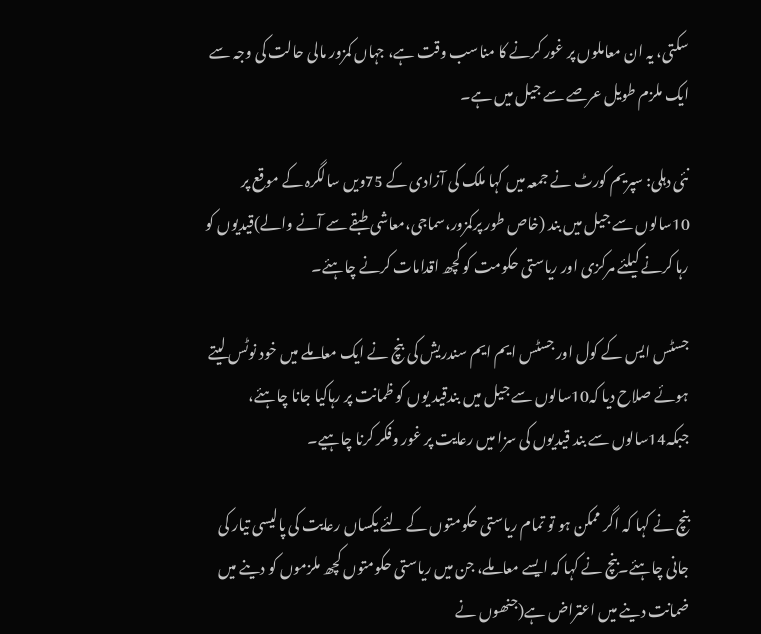سکتی، یہ ان معاملوں پر غور کرنے کا مناسب وقت ہے، جہاں کمزور مالی حالت کی وجہ سے ایک ملزم طویل عرصے سے جیل میں ہے۔

نئی دہلی: سپریم کورٹ نے جمعہ میں کہا ملک کی آزادی کے 75ویں سالگرہ کے موقع پر 10سالوں سے جیل میں بند (خاص طور پرکمزور،سماجی،معاشی طبقے سے آنے والے)قیدیوں کو رہا کرنے کیلئے مرکزی اور ریاستی حکومت کو کچھ اقدامات کرنے چاہئے۔

جسٹس ایس کے کول اور جسٹس ایم ایم سندریش کی بنچ نے ایک معاملے میں خود نوٹس لیتے ہوئے صلاح دیا کہ10سالوں سے جیل میں بندقید یوں کو ظمانت پر رہاکیا جانا چاہئے، جبکہ14سالوں سے بند قیدیوں کی سزا میں رعایت پر غور وفکر کرنا چاہیے۔

بنچ نے کہا کہ اگر ممکن ہو تو تمام ریاستی حکومتوں کے لئے یکساں رعایت کی پالیسی تیار کی جانی چاہئے۔بنچ نے کہا کہ ایسے معاملے، جن میں ریاستی حکومتوں کچھ ملزموں کو دینے میں ضمانت دینے میں اعتراض ہے(جنھوں نے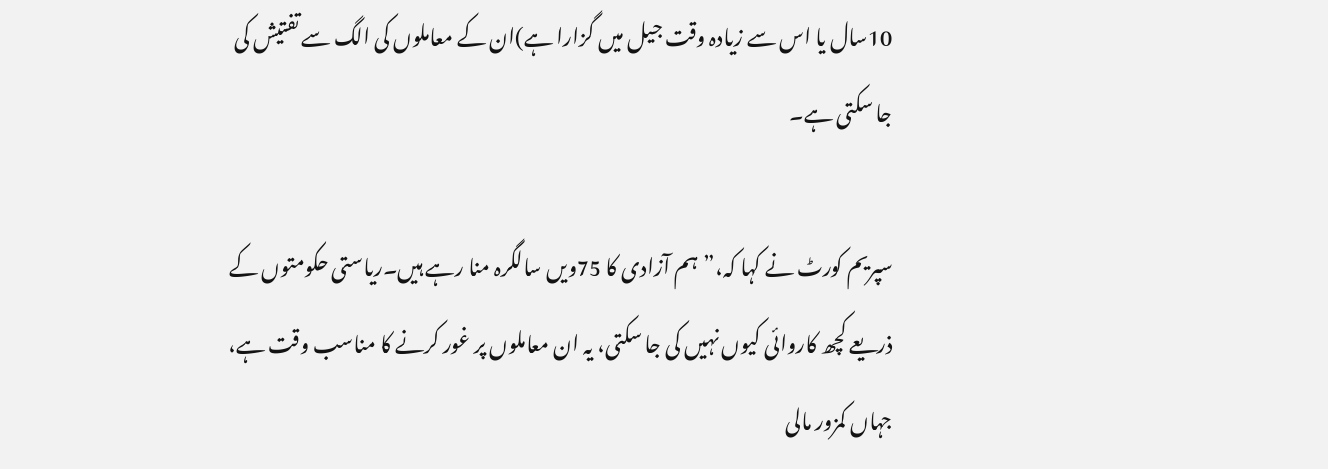10سال یا اس سے زیادہ وقت جیل میں گزارا ہے)ان کے معاملوں کی الگ سے تفتیش کی جا سکتی ہے۔

سپریم کورٹ نے کہا کہ،”ہم آزادی کا 75ویں سالگرہ منا رہے ہیں۔ریاستی حکومتوں کے ذریعے کچھ کاروائی کیوں نہیں کی جا سکتی، یہ ان معاملوں پر غور کرنے کا مناسب وقت ہے، جہاں کمزور مالی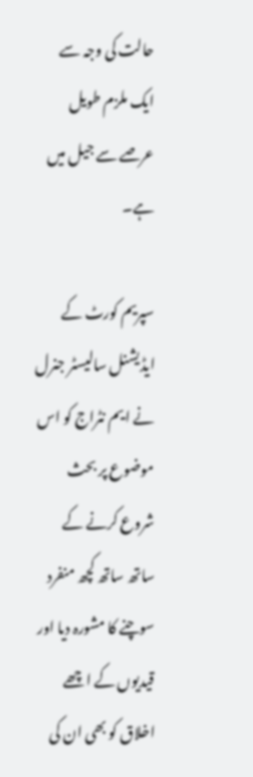حالت کی وجہ سے ایک ملزم طویل عرصے سے جیل میں ہے۔

سپریم کورٹ کے ایڈیشنل سالیسٹر جنرل نے ایم نٹراج کو اس موضوع پر بحث شروع کرنے کے ساتھ ساتھ کچھ منفرد سوچنے کا مشورہ دیا اور قیدیوں کے اچھے اخلاق کو بھی ان کی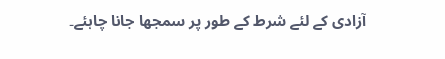آزادی کے لئے شرط کے طور پر سمجھا جانا چاہئے۔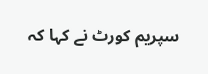سپریم کورٹ نے کہا کہ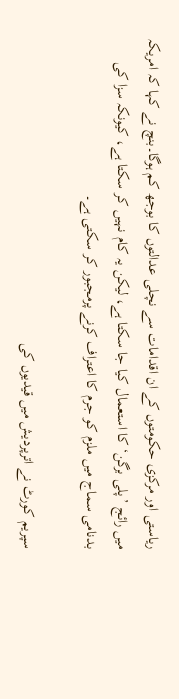ریاستی اور مرکزی حکومتوں کے ان اقدامات سے نچلی عدالتوں کا بوجھ کم ہوگا۔بنچ نے کہا کہ امریکہ میں رائج ’پلی برگن‘ کا استعمال کیا جا سکتا ہے، لیکن یہ کام نہیں کر سکتا ہے، کیونکہ سزا کی بدنامی سماج میں ملزم کو جرم کا اعتراف کرنے پرمجبور کر سکتی ہے۔

سپریم کورٹ نے اترپردیش میں قیدیوں کی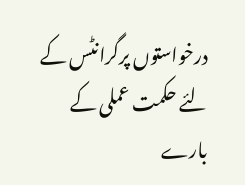درخواستوں پرگرانٹس کے لئے حکمت عملی کے بارے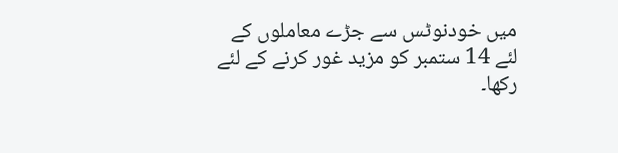میں خودنوٹس سے جڑے معاملوں کے لئے 14 ستمبر کو مزید غور کرنے کے لئے رکھا۔